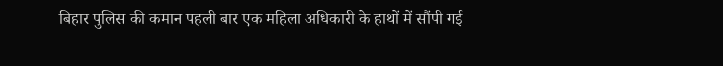बिहार पुलिस की कमान पहली बार एक महिला अधिकारी के हाथों में सौंपी गई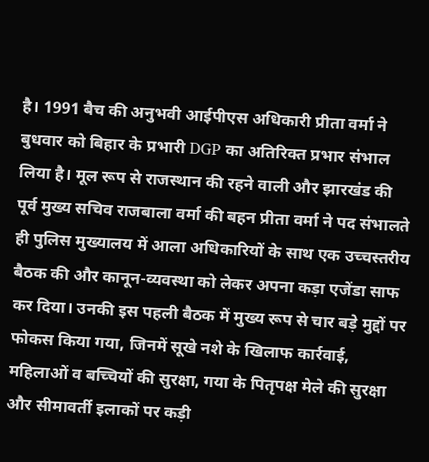है। 1991 बैच की अनुभवी आईपीएस अधिकारी प्रीता वर्मा ने बुधवार को बिहार के प्रभारी DGP का अतिरिक्त प्रभार संभाल लिया है। मूल रूप से राजस्थान की रहने वाली और झारखंड की पूर्व मुख्य सचिव राजबाला वर्मा की बहन प्रीता वर्मा ने पद संभालते ही पुलिस मुख्यालय में आला अधिकारियों के साथ एक उच्चस्तरीय बैठक की और कानून-व्यवस्था को लेकर अपना कड़ा एजेंडा साफ कर दिया। उनकी इस पहली बैठक में मुख्य रूप से चार बड़े मुद्दों पर फोकस किया गया, जिनमें सूखे नशे के खिलाफ कार्रवाई, महिलाओं व बच्चियों की सुरक्षा, गया के पितृपक्ष मेले की सुरक्षा और सीमावर्ती इलाकों पर कड़ी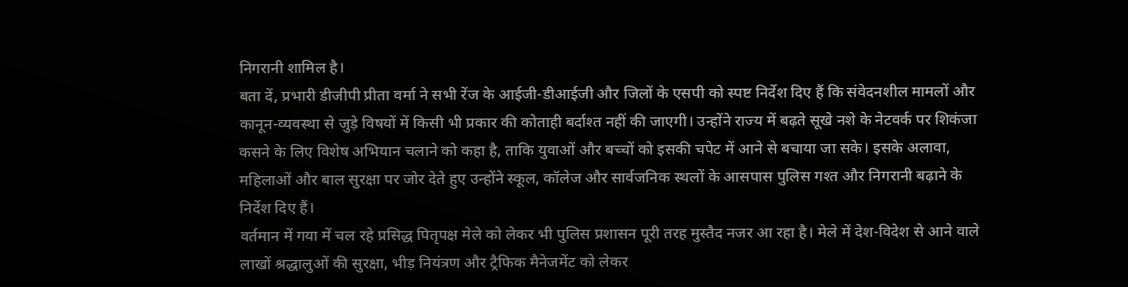निगरानी शामिल है।
बता दें, प्रभारी डीजीपी प्रीता वर्मा ने सभी रेंज के आईजी-डीआईजी और जिलों के एसपी को स्पष्ट निर्देश दिए हैं कि संवेदनशील मामलों और कानून-व्यवस्था से जुड़े विषयों में किसी भी प्रकार की कोताही बर्दाश्त नहीं की जाएगी। उन्होंने राज्य में बढ़ते सूखे नशे के नेटवर्क पर शिकंजा कसने के लिए विशेष अभियान चलाने को कहा है, ताकि युवाओं और बच्चों को इसकी चपेट में आने से बचाया जा सके। इसके अलावा, महिलाओं और बाल सुरक्षा पर जोर देते हुए उन्होंने स्कूल, कॉलेज और सार्वजनिक स्थलों के आसपास पुलिस गश्त और निगरानी बढ़ाने के निर्देश दिए हैं।
वर्तमान में गया में चल रहे प्रसिद्ध पितृपक्ष मेले को लेकर भी पुलिस प्रशासन पूरी तरह मुस्तैद नजर आ रहा है। मेले में देश-विदेश से आने वाले लाखों श्रद्धालुओं की सुरक्षा, भीड़ नियंत्रण और ट्रैफिक मैनेजमेंट को लेकर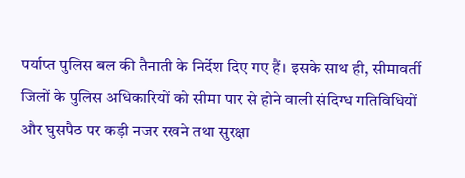पर्याप्त पुलिस बल की तैनाती के निर्देश दिए गए हैं। इसके साथ ही, सीमावर्ती जिलों के पुलिस अधिकारियों को सीमा पार से होने वाली संदिग्ध गतिविधियों और घुसपैठ पर कड़ी नजर रखने तथा सुरक्षा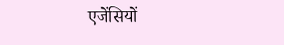एजेंसियों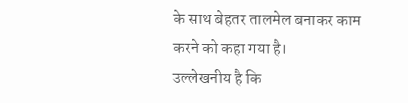के साथ बेहतर तालमेल बनाकर काम करने को कहा गया है।
उल्लेखनीय है कि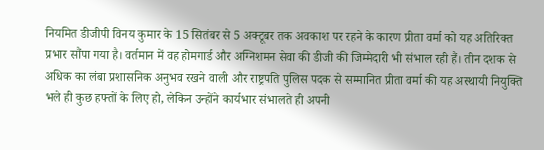नियमित डीजीपी विनय कुमार के 15 सितंबर से 5 अक्टूबर तक अवकाश पर रहने के कारण प्रीता वर्मा को यह अतिरिक्त प्रभार सौंपा गया है। वर्तमान में वह होमगार्ड और अग्निशमन सेवा की डीजी की जिम्मेदारी भी संभाल रही हैं। तीन दशक से अधिक का लंबा प्रशासनिक अनुभव रखने वाली और राष्ट्रपति पुलिस पदक से सम्मानित प्रीता वर्मा की यह अस्थायी नियुक्ति भले ही कुछ हफ्तों के लिए हो, लेकिन उन्होंने कार्यभार संभालते ही अपनी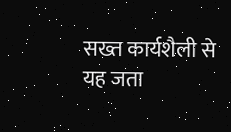सख्त कार्यशैली से यह जता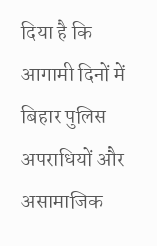दिया है कि आगामी दिनों में बिहार पुलिस अपराधियों और असामाजिक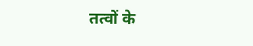तत्वों के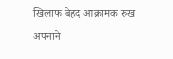खिलाफ बेहद आक्रामक रुख अपनाने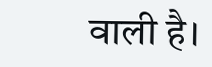वाली है।